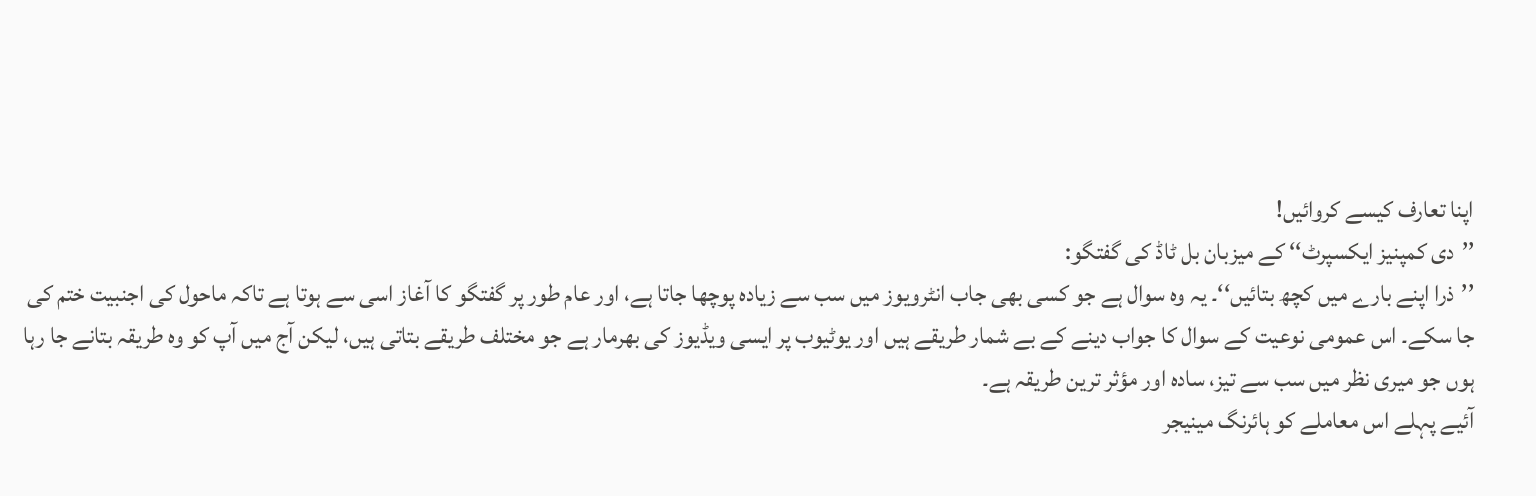اپنا تعارف کیسے کروائیں!
’’دی کمپنیز ایکسپرٹ‘‘ کے میزبان بل ٹاڈ کی گفتگو:
’’ذرا اپنے بارے میں کچھ بتائیں‘‘۔ یہ وہ سوال ہے جو کسی بھی جاب انٹرویوز میں سب سے زیادہ پوچھا جاتا ہے، اور عام طور پر گفتگو کا آغاز اسی سے ہوتا ہے تاکہ ماحول کی اجنبیت ختم کی جا سکے۔ اس عمومی نوعیت کے سوال کا جواب دینے کے بے شمار طریقے ہیں اور یوٹیوب پر ایسی ویڈیوز کی بھرمار ہے جو مختلف طریقے بتاتی ہیں، لیکن آج میں آپ کو وہ طریقہ بتانے جا رہا ہوں جو میری نظر میں سب سے تیز، سادہ اور مؤثر ترین طریقہ ہے۔
آئیے پہلے اس معاملے کو ہائرنگ مینیجر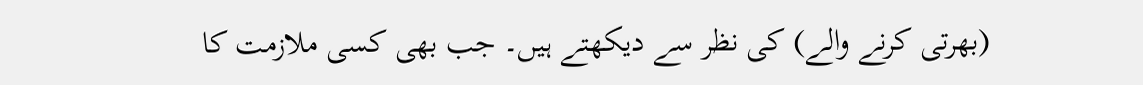(بھرتی کرنے والے) کی نظر سے دیکھتے ہیں۔ جب بھی کسی ملازمت کا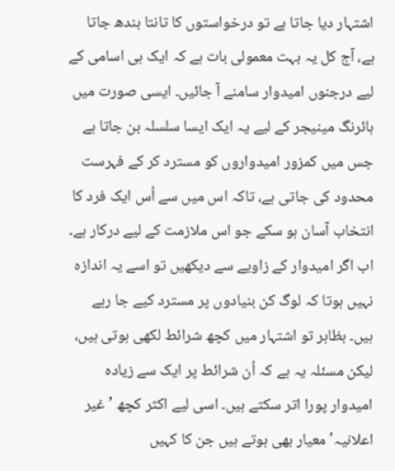اشتہار دیا جاتا ہے تو درخواستوں کا تانتا بندھ جاتا ہے، آج کل یہ بہت معمولی بات ہے کہ ایک ہی اسامی کے لیے درجنوں امیدوار سامنے آ جائیں۔ ایسی صورت میں ہائرنگ مینیجر کے لیے یہ ایک ایسا سلسلہ بن جاتا ہے جس میں کمزور امیدواروں کو مسترد کر کے فہرست محدود کی جاتی ہے، تاکہ اس میں سے اُس ایک فرد کا انتخاب آسان ہو سکے جو اس ملازمت کے لیے درکار ہے۔
اب اگر امیدوار کے زاویے سے دیکھیں تو اسے یہ اندازہ نہیں ہوتا کہ لوگ کن بنیادوں پر مسترد کیے جا رہے ہیں۔ بظاہر تو اشتہار میں کچھ شرائط لکھی ہوتی ہیں، لیکن مسئلہ یہ ہے کہ اُن شرائط پر ایک سے زیادہ امیدوار پورا اتر سکتے ہیں۔ اسی لیے اکثر کچھ ’غیر اعلانیہ' معیار بھی ہوتے ہیں جن کا کہیں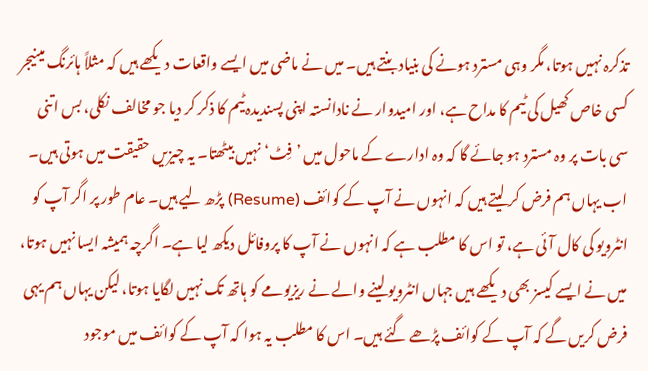تذکرہ نہیں ہوتا، مگر وہی مسترد ہونے کی بنیاد بنتے ہیں۔ میں نے ماضی میں ایسے واقعات دیکھے ہیں کہ مثلاً ہائرنگ مینیجر کسی خاص کھیل کی ٹیم کا مداح ہے، اور امیدوار نے نادانستہ اپنی پسندیدہ ٹیم کا ذکر کر دیا جو مخالف نکلی، بس اتنی سی بات پر وہ مسترد ہو جائے گا کہ وہ ادارے کے ماحول میں ’فِٹ‘ نہیں بیٹھتا۔ یہ چیزیں حقیقت میں ہوتی ہیں۔
اب یہاں ہم فرض کر لیتے ہیں کہ انہوں نے آپ کے کوائف (Resume) پڑھ لیے ہیں۔ عام طور پر اگر آپ کو انٹرویو کی کال آئی ہے، تو اس کا مطلب ہے کہ انہوں نے آپ کا پروفائل دیکھ لیا ہے۔ اگرچہ ہمیشہ ایسا نہیں ہوتا، میں نے ایسے کیسز بھی دیکھے ہیں جہاں انٹرویو لینے والے نے ریزیومے کو ہاتھ تک نہیں لگایا ہوتا، لیکن یہاں ہم یہی فرض کریں گے کہ آپ کے کوائف پڑھے گئے ہیں۔ اس کا مطلب یہ ہوا کہ آپ کے کوائف میں موجود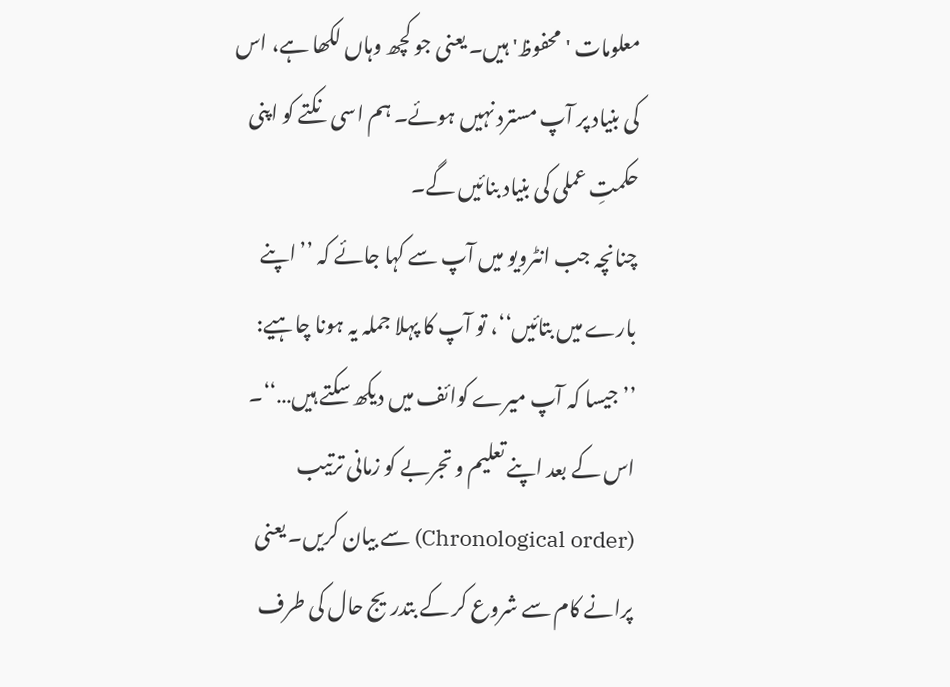معلومات 'محفوظ' ہیں۔ یعنی جو کچھ وہاں لکھا ہے، اس کی بنیاد پر آپ مسترد نہیں ہوئے۔ ہم اسی نکتے کو اپنی حکمتِ عملی کی بنیاد بنائیں گے۔
چنانچہ جب انٹرویو میں آپ سے کہا جائے کہ ’’اپنے بارے میں بتائیں‘‘، تو آپ کا پہلا جملہ یہ ہونا چاہیے: ’’جیسا کہ آپ میرے کوائف میں دیکھ سکتے ہیں…‘‘۔ اس کے بعد اپنے تعلیم و تجربے کو زمانی ترتیب (Chronological order) سے بیان کریں۔ یعنی پرانے کام سے شروع کر کے بتدریج حال کی طرف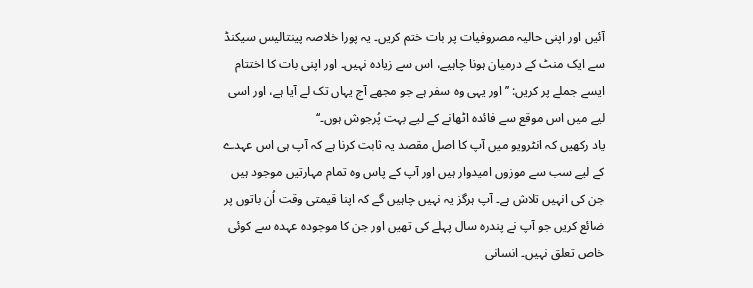آئیں اور اپنی حالیہ مصروفیات پر بات ختم کریں۔ یہ پورا خلاصہ پینتالیس سیکنڈ سے ایک منٹ کے درمیان ہونا چاہیے، اس سے زیادہ نہیں۔ اور اپنی بات کا اختتام ایسے جملے پر کریں: ’’اور یہی وہ سفر ہے جو مجھے آج یہاں تک لے آیا ہے، اور اسی لیے میں اس موقع سے فائدہ اٹھانے کے لیے بہت پُرجوش ہوں۔‘‘
یاد رکھیں کہ انٹرویو میں آپ کا اصل مقصد یہ ثابت کرنا ہے کہ آپ ہی اس عہدے کے لیے سب سے موزوں امیدوار ہیں اور آپ کے پاس وہ تمام مہارتیں موجود ہیں جن کی انہیں تلاش ہے۔ آپ ہرگز یہ نہیں چاہیں گے کہ اپنا قیمتی وقت اُن باتوں پر ضائع کریں جو آپ نے پندرہ سال پہلے کی تھیں اور جن کا موجودہ عہدہ سے کوئی خاص تعلق نہیں۔ انسانی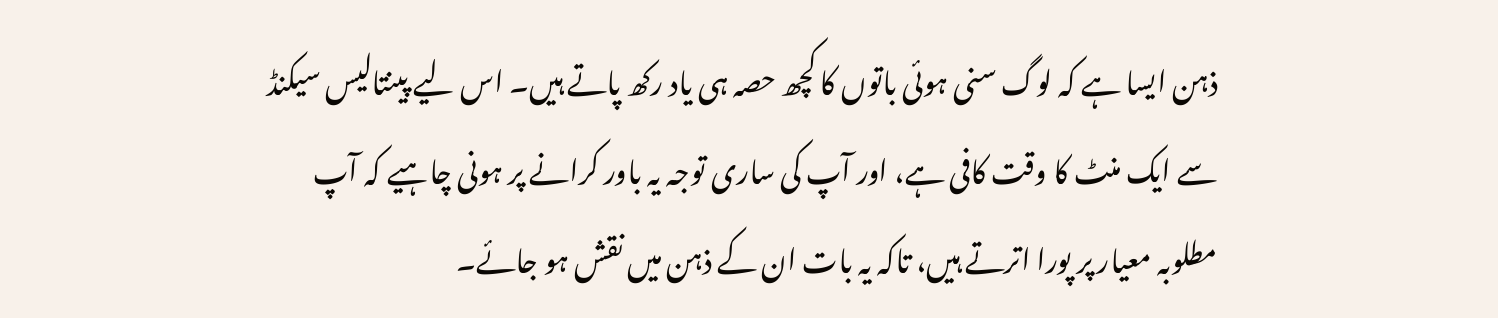ذہن ایسا ہے کہ لوگ سنی ہوئی باتوں کا کچھ حصہ ہی یاد رکھ پاتے ہیں۔ اس لیے پینتالیس سیکنڈ سے ایک منٹ کا وقت کافی ہے، اور آپ کی ساری توجہ یہ باور کرانے پر ہونی چاہیے کہ آپ مطلوبہ معیار پر پورا اترتے ہیں، تاکہ یہ بات ان کے ذہن میں نقش ہو جائے۔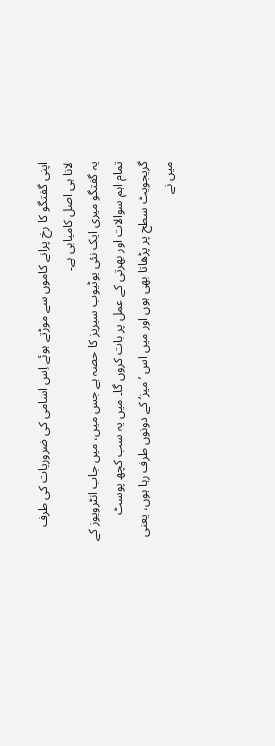اپنی گفتگو کا رخ پرانے کاموں سے موڑتے ہوئے اِس اسامی کی ضروریات کی طرف لانا ہی اصل کامیابی ہے۔
یہ گفتگو میری ایک نئی یوٹیوب سیریز کا حصہ ہے جس میں، میں جاب انٹرویوز کے تمام اہم سوالات اور بھرتی کے عمل پر بات کروں گا۔ میں یہ سب کچھ پوسٹ گریجویٹ سطح پر پڑھاتا بھی ہوں اور میں اس ’میز‘ کے دونوں طرف رہا ہوں، یعنی میں نے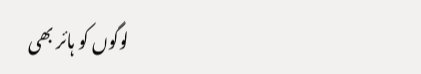لوگوں کو ہائر بھی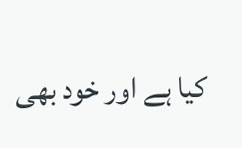کیا ہے اور خود بھی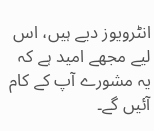انٹرویوز دیے ہیں، اس لیے مجھے امید ہے کہ یہ مشورے آپ کے کام آئیں گے۔